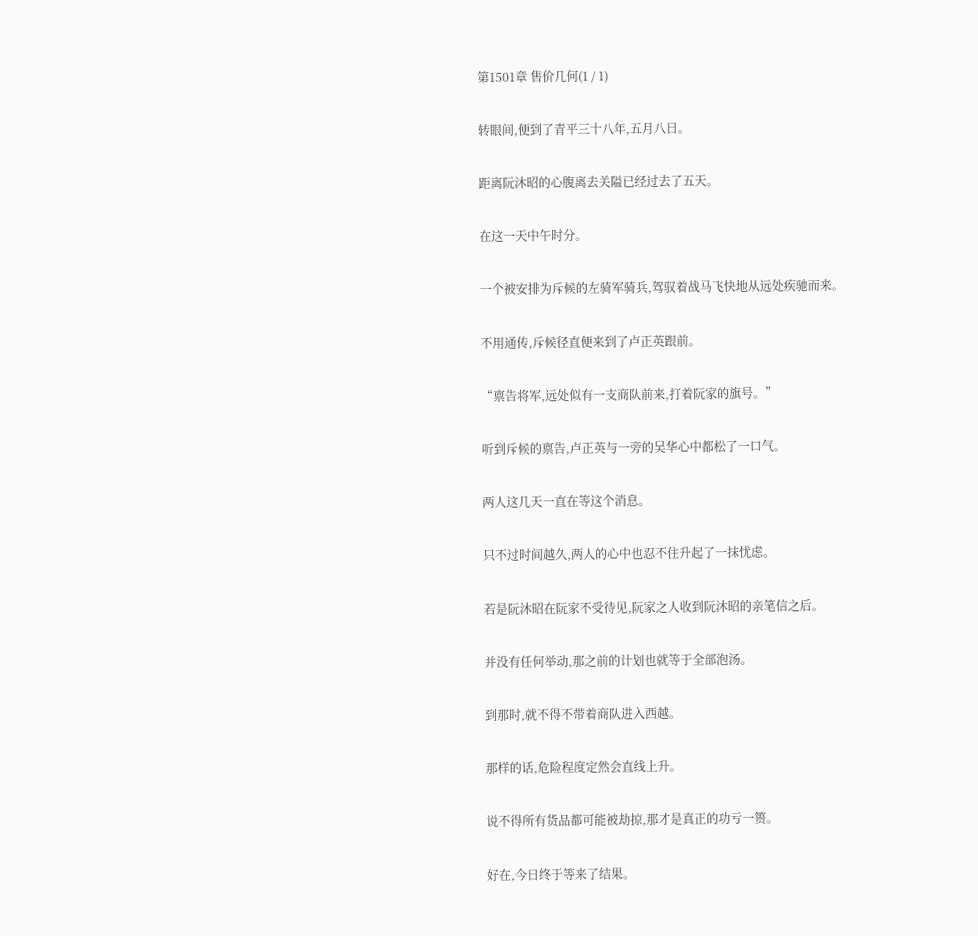第1501章 售价几何(1 / 1)

转眼间,便到了青平三十八年,五月八日。

距离阮沐昭的心腹离去关隘已经过去了五天。

在这一天中午时分。

一个被安排为斥候的左骑军骑兵,驾驭着战马飞快地从远处疾驰而来。

不用通传,斥候径直便来到了卢正英跟前。

“禀告将军,远处似有一支商队前来,打着阮家的旗号。”

听到斥候的禀告,卢正英与一旁的吴华心中都松了一口气。

两人这几天一直在等这个消息。

只不过时间越久,两人的心中也忍不住升起了一抹忧虑。

若是阮沐昭在阮家不受待见,阮家之人收到阮沐昭的亲笔信之后。

并没有任何举动,那之前的计划也就等于全部泡汤。

到那时,就不得不带着商队进入西越。

那样的话,危险程度定然会直线上升。

说不得所有货品都可能被劫掠,那才是真正的功亏一篑。

好在,今日终于等来了结果。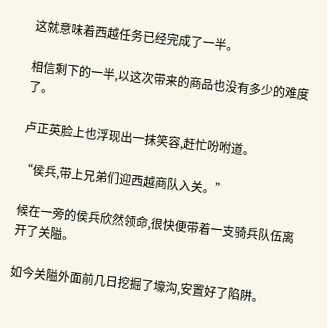这就意味着西越任务已经完成了一半。

相信剩下的一半,以这次带来的商品也没有多少的难度了。

卢正英脸上也浮现出一抹笑容,赶忙吩咐道。

“侯兵,带上兄弟们迎西越商队入关。”

候在一旁的侯兵欣然领命,很快便带着一支骑兵队伍离开了关隘。

如今关隘外面前几日挖掘了壕沟,安置好了陷阱。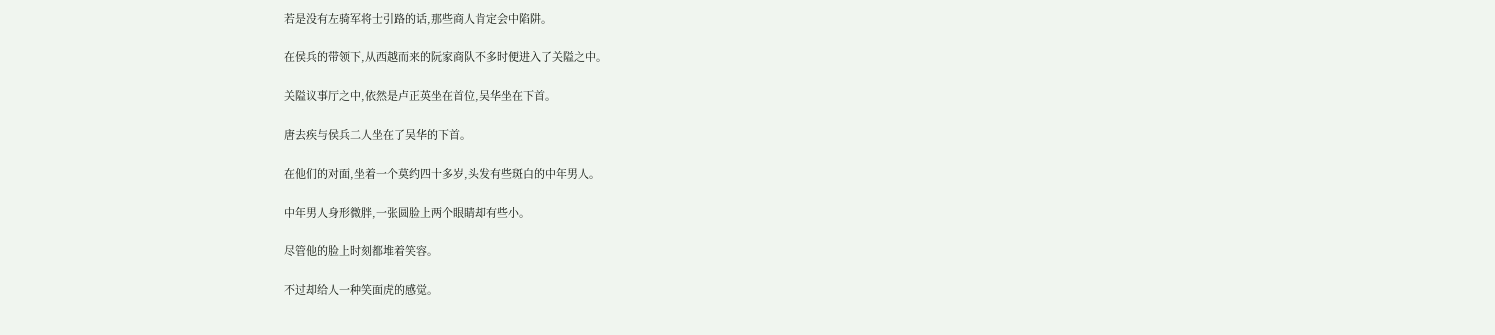若是没有左骑军将士引路的话,那些商人肯定会中陷阱。

在侯兵的带领下,从西越而来的阮家商队不多时便进入了关隘之中。

关隘议事厅之中,依然是卢正英坐在首位,吴华坐在下首。

唐去疾与侯兵二人坐在了吴华的下首。

在他们的对面,坐着一个莫约四十多岁,头发有些斑白的中年男人。

中年男人身形微胖,一张圆脸上两个眼睛却有些小。

尽管他的脸上时刻都堆着笑容。

不过却给人一种笑面虎的感觉。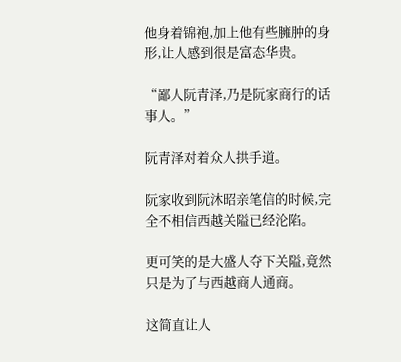他身着锦袍,加上他有些臃肿的身形,让人感到很是富态华贵。

“鄙人阮青泽,乃是阮家商行的话事人。”

阮青泽对着众人拱手道。

阮家收到阮沐昭亲笔信的时候,完全不相信西越关隘已经沦陷。

更可笑的是大盛人夺下关隘,竟然只是为了与西越商人通商。

这简直让人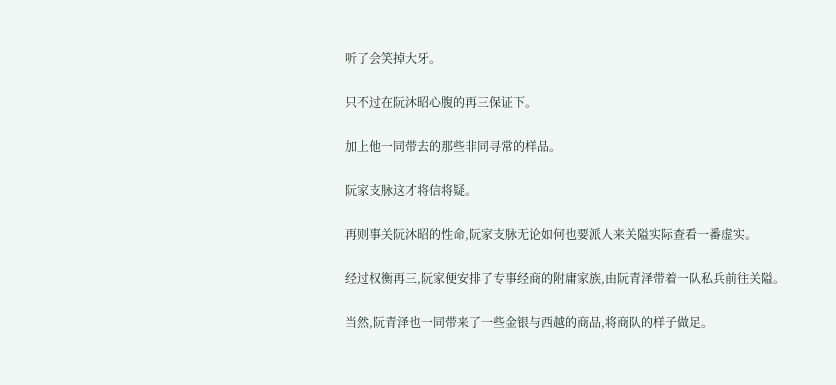听了会笑掉大牙。

只不过在阮沐昭心腹的再三保证下。

加上他一同带去的那些非同寻常的样品。

阮家支脉这才将信将疑。

再则事关阮沐昭的性命,阮家支脉无论如何也要派人来关隘实际查看一番虚实。

经过权衡再三,阮家便安排了专事经商的附庸家族,由阮青泽带着一队私兵前往关隘。

当然,阮青泽也一同带来了一些金银与西越的商品,将商队的样子做足。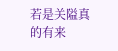若是关隘真的有来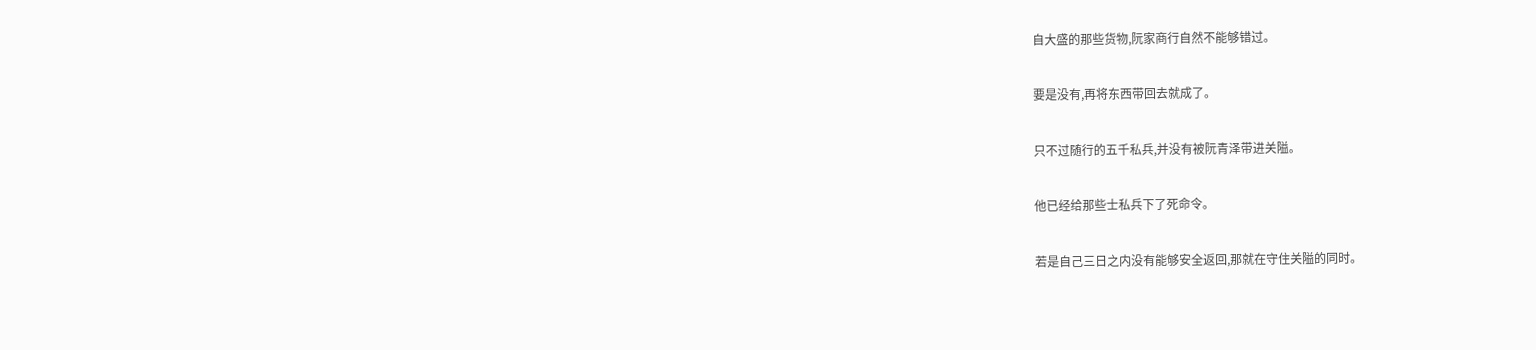自大盛的那些货物,阮家商行自然不能够错过。

要是没有,再将东西带回去就成了。

只不过随行的五千私兵,并没有被阮青泽带进关隘。

他已经给那些士私兵下了死命令。

若是自己三日之内没有能够安全返回,那就在守住关隘的同时。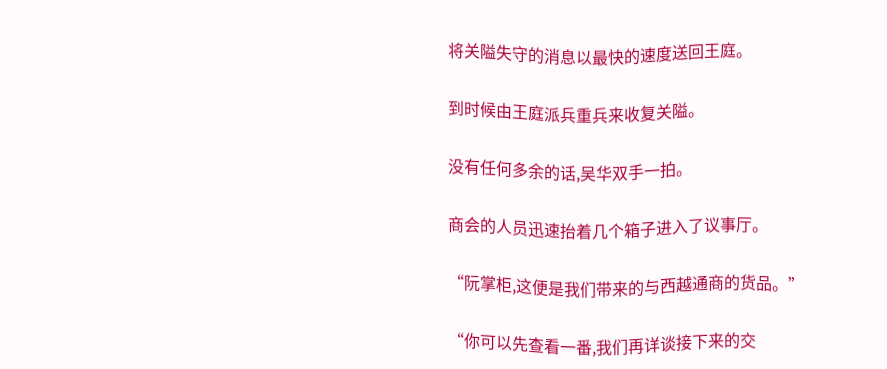将关隘失守的消息以最快的速度送回王庭。

到时候由王庭派兵重兵来收复关隘。

没有任何多余的话,吴华双手一拍。

商会的人员迅速抬着几个箱子进入了议事厅。

“阮掌柜,这便是我们带来的与西越通商的货品。”

“你可以先查看一番,我们再详谈接下来的交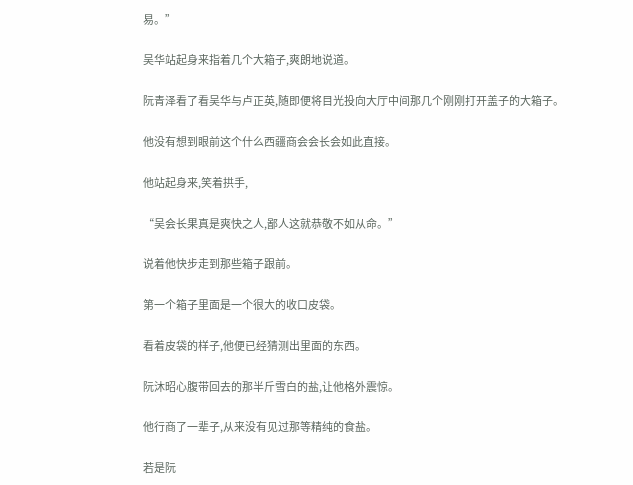易。”

吴华站起身来指着几个大箱子,爽朗地说道。

阮青泽看了看吴华与卢正英,随即便将目光投向大厅中间那几个刚刚打开盖子的大箱子。

他没有想到眼前这个什么西疆商会会长会如此直接。

他站起身来,笑着拱手,

“吴会长果真是爽快之人,鄙人这就恭敬不如从命。”

说着他快步走到那些箱子跟前。

第一个箱子里面是一个很大的收口皮袋。

看着皮袋的样子,他便已经猜测出里面的东西。

阮沐昭心腹带回去的那半斤雪白的盐,让他格外震惊。

他行商了一辈子,从来没有见过那等精纯的食盐。

若是阮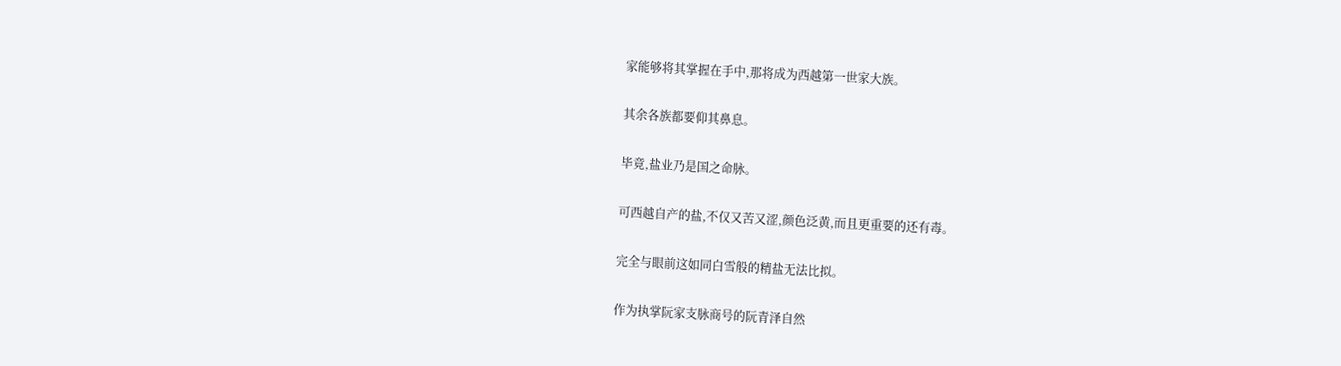家能够将其掌握在手中,那将成为西越第一世家大族。

其余各族都要仰其鼻息。

毕竟,盐业乃是国之命脉。

可西越自产的盐,不仅又苦又涩,颜色泛黄,而且更重要的还有毒。

完全与眼前这如同白雪般的精盐无法比拟。

作为执掌阮家支脉商号的阮青泽自然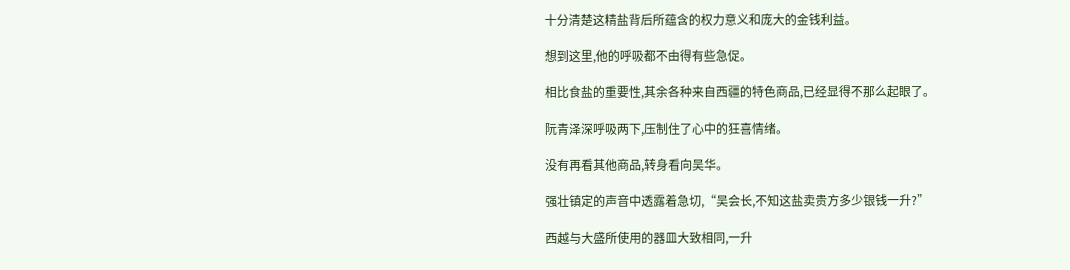十分清楚这精盐背后所蕴含的权力意义和庞大的金钱利益。

想到这里,他的呼吸都不由得有些急促。

相比食盐的重要性,其余各种来自西疆的特色商品,已经显得不那么起眼了。

阮青泽深呼吸两下,压制住了心中的狂喜情绪。

没有再看其他商品,转身看向吴华。

强壮镇定的声音中透露着急切,“吴会长,不知这盐卖贵方多少银钱一升?”

西越与大盛所使用的器皿大致相同,一升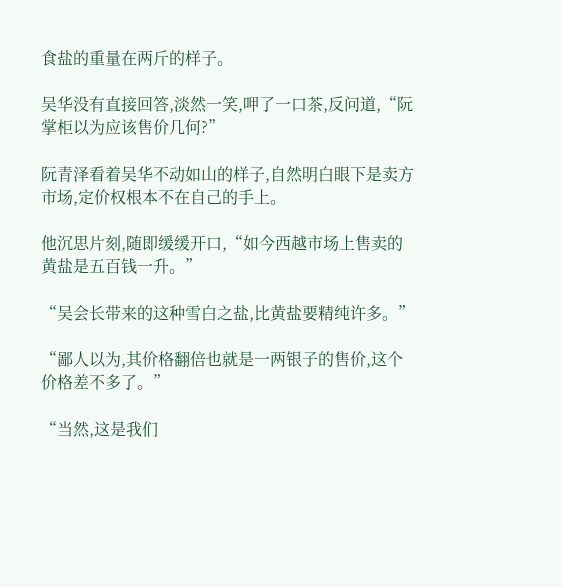食盐的重量在两斤的样子。

吴华没有直接回答,淡然一笑,呷了一口茶,反问道,“阮掌柜以为应该售价几何?”

阮青泽看着吴华不动如山的样子,自然明白眼下是卖方市场,定价权根本不在自己的手上。

他沉思片刻,随即缓缓开口,“如今西越市场上售卖的黄盐是五百钱一升。”

“吴会长带来的这种雪白之盐,比黄盐要精纯许多。”

“鄙人以为,其价格翻倍也就是一两银子的售价,这个价格差不多了。”

“当然,这是我们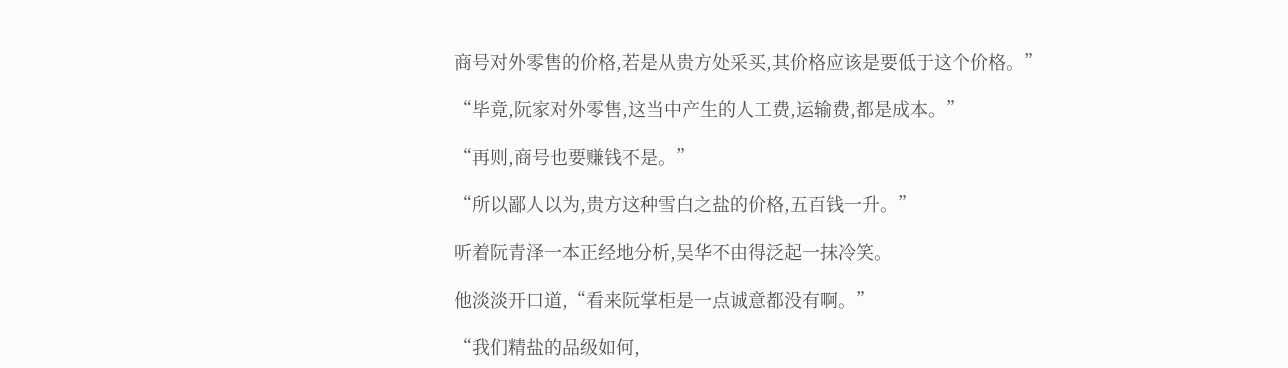商号对外零售的价格,若是从贵方处采买,其价格应该是要低于这个价格。”

“毕竟,阮家对外零售,这当中产生的人工费,运输费,都是成本。”

“再则,商号也要赚钱不是。”

“所以鄙人以为,贵方这种雪白之盐的价格,五百钱一升。”

听着阮青泽一本正经地分析,吴华不由得泛起一抹冷笑。

他淡淡开口道,“看来阮掌柜是一点诚意都没有啊。”

“我们精盐的品级如何,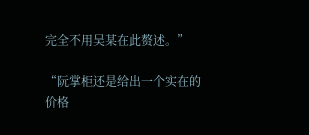完全不用吴某在此赘述。”

“阮掌柜还是给出一个实在的价格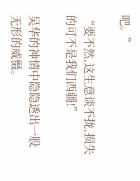吧。”

“要不然,这生意谈不拢,损失的可不是我们西疆!”

吴华的神情中隐隐透出一股无形的威慑。